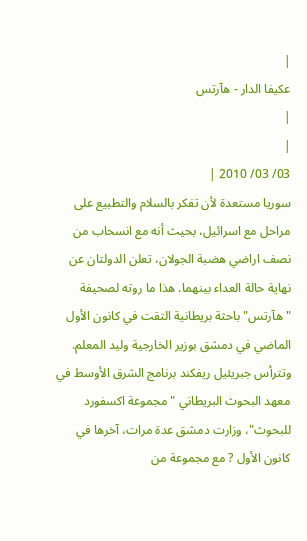|
عكيفا الدار - هآرتس
|
|
03/ 03/ 2010 |
سوريا مستعدة لأن تفكر بالسلام والتطبيع على مراحل مع اسرائيل، بحيث أنه مع انسحاب من نصف اراضي هضبة الجولان، تعلن الدولتان عن نهاية حالة العداء بينهما. هذا ما روته لصحيفة "هآرتس" باحثة بريطانية التقت في كانون الأول الماضي في دمشق بوزير الخارجية وليد المعلم.
وتترأس جبريئيل ريفكند برنامج الشرق الأوسط في معهد البحوث البريطاني "مجموعة اكسفورد للبحوث"، وزارت دمشق عدة مرات، آخرها في كانون الأول ? مع مجموعة من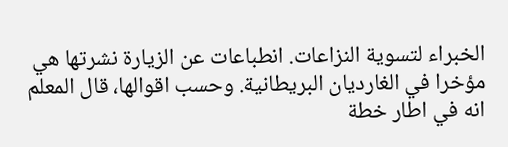الخبراء لتسوية النزاعات. انطباعات عن الزيارة نشرتها هي مؤخرا في الغارديان البريطانية. وحسب اقوالها، قال المعلم انه في اطار خطة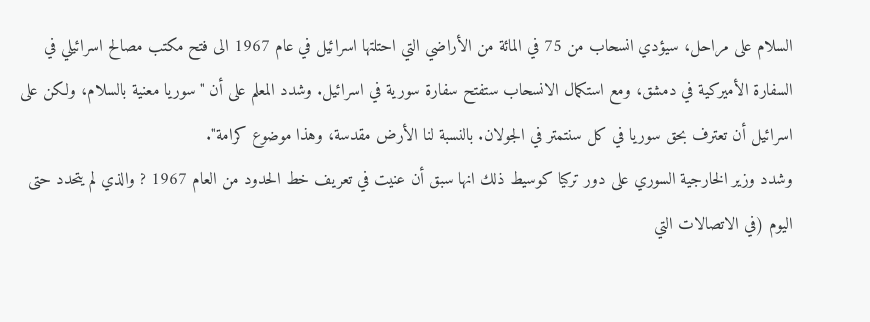السلام على مراحل، سيؤدي انسحاب من 75 في المائة من الأراضي التي احتلتها اسرائيل في عام 1967 الى فتح مكتب مصالح اسرائيلي في السفارة الأميركية في دمشق، ومع استكمال الانسحاب ستفتح سفارة سورية في اسرائيل. وشدد المعلم على أن "سوريا معنية بالسلام، ولكن على اسرائيل أن تعترف بحق سوريا في كل سنتمتر في الجولان. بالنسبة لنا الأرض مقدسة، وهذا موضوع كرامة".
وشدد وزير الخارجية السوري على دور تركيا كوسيط ذلك انها سبق أن عنيت في تعريف خط الحدود من العام 1967 ? والذي لم يتحدد حتى اليوم (في الاتصالات التي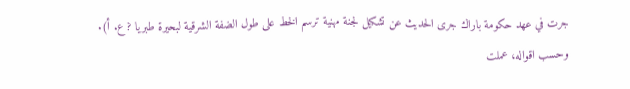جرت في عهد حكومة باراك جرى الحديث عن تشكيل لجنة مهنية ترسم الخط على طول الضفة الشرقية لبحيرة طبريا ? ع. أ).
وحسب اقواله، عملت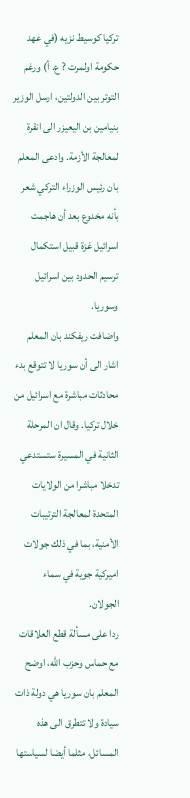تركيا كوسيط نزيه (في عهد حكومة اولمرت ? ع. أ) ورغم التوتر بين الدولتين، ارسل الوزير بنيامين بن اليعيزر الى انقرة لمعالجة الأزمة. وادعى المعلم بان رئيس الوزراء التركي شعر بأنه مخدوع بعد أن هاجمت اسرائيل غزة قبيل استكمال ترسيم الحدود بين اسرائيل وسوريا.
واضافت ريفكند بان المعلم اشار الى أن سوريا لا تتوقع بدء محادثات مباشرة مع اسرائيل من خلال تركيا. وقال ان المرحلة الثانية في المسيرة ستستدعي تدخلا مباشرا من الولايات المتحدة لمعالجة الترتيبات الأمنية، بما في ذلك جولات اميركية جوية في سماء الجولان.
ردا على مسألة قطع العلاقات مع حماس وحزب الله، اوضح المعلم بان سوريا هي دولة ذات سيادة ولا تتطرق الى هذه المسائل، مثلما أيضا لسياستها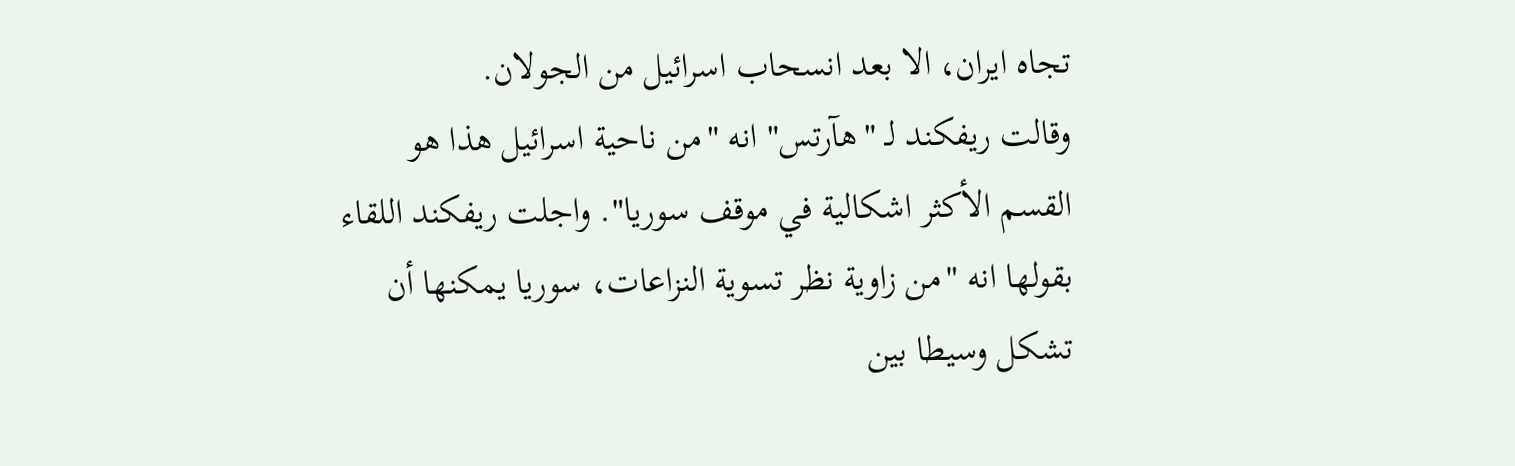تجاه ايران، الا بعد انسحاب اسرائيل من الجولان.
وقالت ريفكند لـ "هآرتس" انه "من ناحية اسرائيل هذا هو القسم الأكثر اشكالية في موقف سوريا". واجلت ريفكند اللقاء بقولها انه "من زاوية نظر تسوية النزاعات، سوريا يمكنها أن تشكل وسيطا بين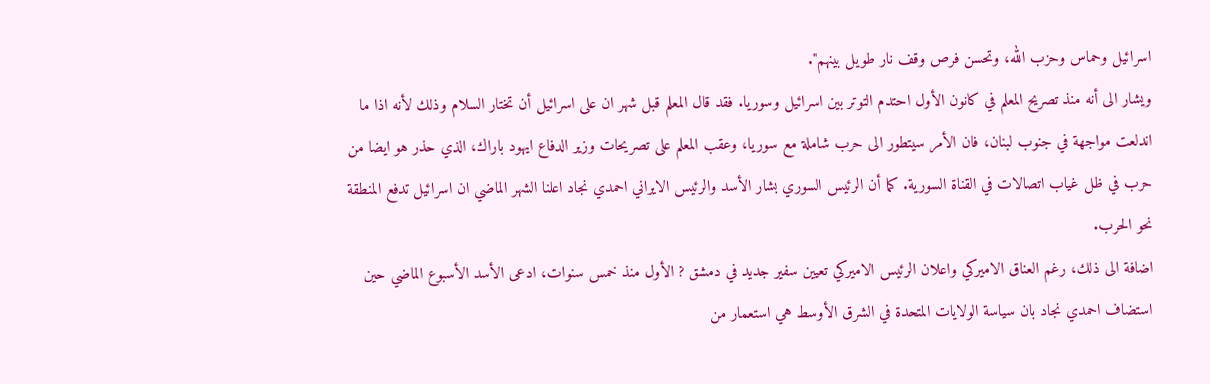اسرائيل وحماس وحزب الله، وتحسن فرص وقف نار طويل بينهم".
ويشار الى أنه منذ تصريح المعلم في كانون الأول احتدم التوتر بين اسرائيل وسوريا. فقد قال المعلم قبل شهر ان على اسرائيل أن تختار السلام وذلك لأنه اذا ما اندلعت مواجهة في جنوب لبنان، فان الأمر سيتطور الى حرب شاملة مع سوريا، وعقب المعلم على تصريحات وزير الدفاع ايهود باراك، الذي حذر هو ايضا من حرب في ظل غياب اتصالات في القناة السورية. كما أن الرئيس السوري بشار الأسد والرئيس الايراني احمدي نجاد اعلنا الشهر الماضي ان اسرائيل تدفع المنطقة نحو الحرب.
اضافة الى ذلك، رغم العناق الاميركي واعلان الرئيس الاميركي تعيين سفير جديد في دمشق ? الأول منذ خمس سنوات، ادعى الأسد الأسبوع الماضي حين استضاف احمدي نجاد بان سياسة الولايات المتحدة في الشرق الأوسط هي استعمار من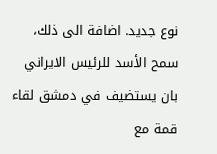نوع جديد. اضافة الى ذلك، سمح الأسد للرئيس الايراني بان يستضيف في دمشق لقاء قمة مع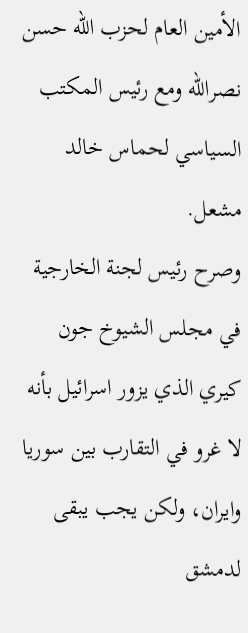الأمين العام لحزب الله حسن نصرالله ومع رئيس المكتب السياسي لحماس خالد مشعل.
وصرح رئيس لجنة الخارجية في مجلس الشيوخ جون كيري الذي يزور اسرائيل بأنه لا غرو في التقارب بين سوريا وايران، ولكن يجب يبقى لدمشق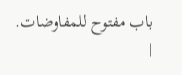باب مفتوح للمفاوضات.
|